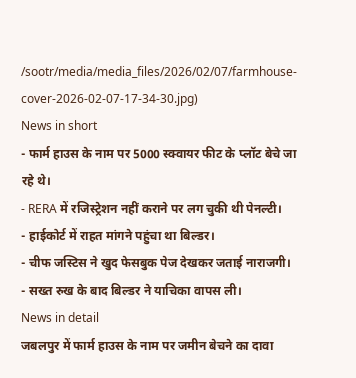/sootr/media/media_files/2026/02/07/farmhouse-cover-2026-02-07-17-34-30.jpg)
News in short
- फार्म हाउस के नाम पर 5000 स्क्वायर फीट के प्लॉट बेचे जा रहे थे।
- RERA में रजिस्ट्रेशन नहीं कराने पर लग चुकी थी पेनल्टी।
- हाईकोर्ट में राहत मांगने पहुंचा था बिल्डर।
- चीफ जस्टिस ने खुद फेसबुक पेज देखकर जताई नाराजगी।
- सख्त रुख के बाद बिल्डर ने याचिका वापस ली।
News in detail
जबलपुर में फार्म हाउस के नाम पर जमीन बेचने का दावा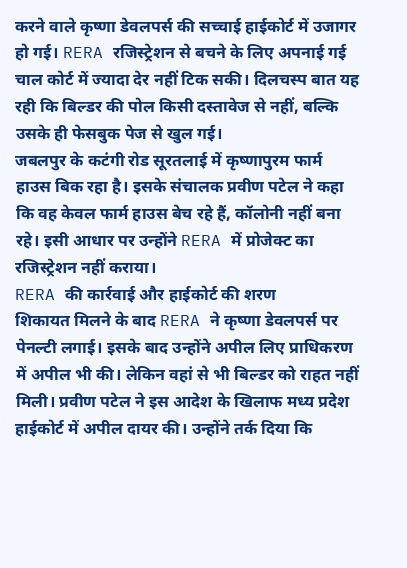करने वाले कृष्णा डेवलपर्स की सच्चाई हाईकोर्ट में उजागर हो गई। RERA रजिस्ट्रेशन से बचने के लिए अपनाई गई चाल कोर्ट में ज्यादा देर नहीं टिक सकी। दिलचस्प बात यह रही कि बिल्डर की पोल किसी दस्तावेज से नहीं, बल्कि उसके ही फेसबुक पेज से खुल गई।
जबलपुर के कटंगी रोड सूरतलाई में कृष्णापुरम फार्म हाउस बिक रहा है। इसके संचालक प्रवीण पटेल ने कहा कि वह केवल फार्म हाउस बेच रहे हैं, कॉलोनी नहीं बना रहे। इसी आधार पर उन्होंने RERA में प्रोजेक्ट का रजिस्ट्रेशन नहीं कराया।
RERA की कार्रवाई और हाईकोर्ट की शरण
शिकायत मिलने के बाद RERA ने कृष्णा डेवलपर्स पर पेनल्टी लगाई। इसके बाद उन्होंने अपील लिए प्राधिकरण में अपील भी की। लेकिन वहां से भी बिल्डर को राहत नहीं मिली। प्रवीण पटेल ने इस आदेश के खिलाफ मध्य प्रदेश हाईकोर्ट में अपील दायर की। उन्होंने तर्क दिया कि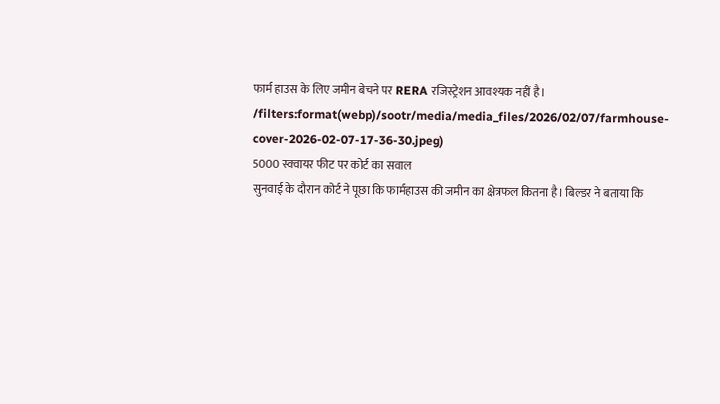फार्म हाउस के लिए जमीन बेचने पर RERA रजिस्ट्रेशन आवश्यक नहीं है।
/filters:format(webp)/sootr/media/media_files/2026/02/07/farmhouse-cover-2026-02-07-17-36-30.jpeg)
5000 स्क्वायर फीट पर कोर्ट का सवाल
सुनवाई के दौरान कोर्ट ने पूछा कि फार्महाउस की जमीन का क्षेत्रफल कितना है। बिल्डर ने बताया कि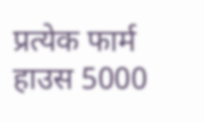प्रत्येक फार्म हाउस 5000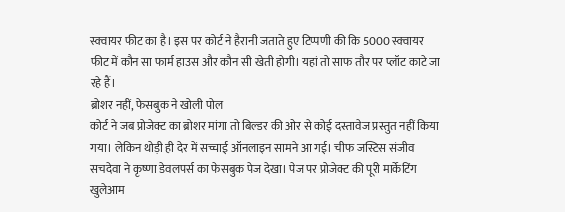स्क्वायर फीट का है। इस पर कोर्ट ने हैरानी जताते हुए टिप्पणी की कि 5000 स्क्वायर फीट में कौन सा फार्म हाउस और कौन सी खेती होगी। यहां तो साफ तौर पर प्लॉट काटे जा रहे हैं।
ब्रोशर नहीं, फेसबुक ने खोली पोल
कोर्ट ने जब प्रोजेक्ट का ब्रोशर मांगा तो बिल्डर की ओर से कोई दस्तावेज प्रस्तुत नहीं किया गया। लेकिन थोड़ी ही देर में सच्चाई ऑनलाइन सामने आ गई। चीफ जस्टिस संजीव सचदेवा ने कृष्णा डेवलपर्स का फेसबुक पेज देखा। पेज पर प्रोजेक्ट की पूरी मार्केटिंग खुलेआम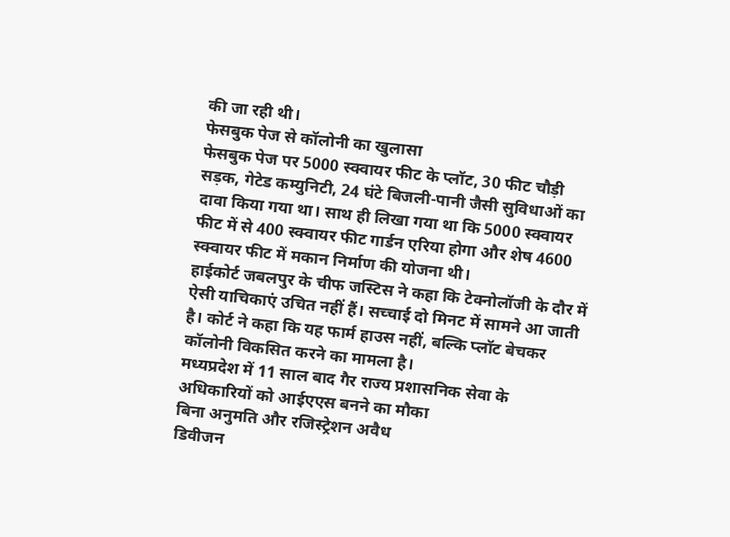की जा रही थी।
फेसबुक पेज से कॉलोनी का खुलासा
फेसबुक पेज पर 5000 स्क्वायर फीट के प्लॉट, 30 फीट चौड़ी सड़क, गेटेड कम्युनिटी, 24 घंटे बिजली-पानी जैसी सुविधाओं का दावा किया गया था। साथ ही लिखा गया था कि 5000 स्क्वायर फीट में से 400 स्क्वायर फीट गार्डन एरिया होगा और शेष 4600 स्क्वायर फीट में मकान निर्माण की योजना थी।
हाईकोर्ट जबलपुर के चीफ जस्टिस ने कहा कि टेक्नोलॉजी के दौर में ऐसी याचिकाएं उचित नहीं हैं। सच्चाई दो मिनट में सामने आ जाती है। कोर्ट ने कहा कि यह फार्म हाउस नहीं, बल्कि प्लॉट बेचकर कॉलोनी विकसित करने का मामला है।
मध्यप्रदेश में 11 साल बाद गैर राज्य प्रशासनिक सेवा के अधिकारियों को आईएएस बनने का मौका
बिना अनुमति और रजिस्ट्रेशन अवैध
डिवीजन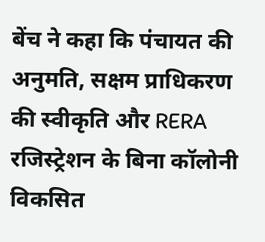बेंच ने कहा कि पंचायत की अनुमति, सक्षम प्राधिकरण की स्वीकृति और RERA रजिस्ट्रेशन के बिना कॉलोनी विकसित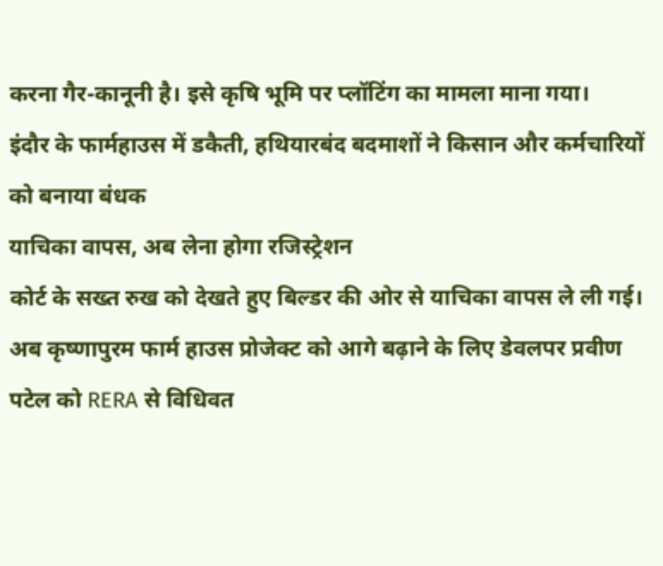करना गैर-कानूनी है। इसे कृषि भूमि पर प्लॉटिंग का मामला माना गया।
इंदौर के फार्महाउस में डकैती, हथियारबंद बदमाशों ने किसान और कर्मचारियों को बनाया बंधक
याचिका वापस, अब लेना होगा रजिस्ट्रेशन
कोर्ट के सख्त रुख को देखते हुए बिल्डर की ओर से याचिका वापस ले ली गई। अब कृष्णापुरम फार्म हाउस प्रोजेक्ट को आगे बढ़ाने के लिए डेवलपर प्रवीण पटेल को RERA से विधिवत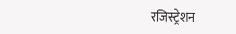रजिस्ट्रेशन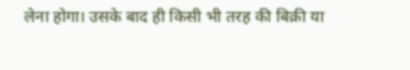लेना होगा। उसके बाद ही किसी भी तरह की बिक्री या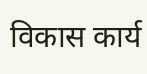विकास कार्य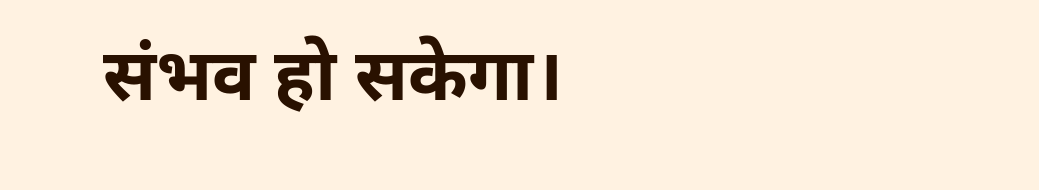संभव हो सकेगा।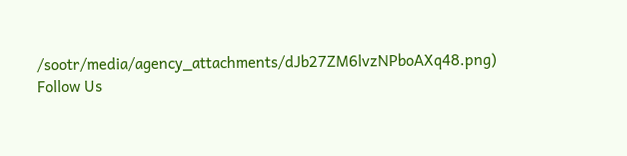/sootr/media/agency_attachments/dJb27ZM6lvzNPboAXq48.png)
Follow Us